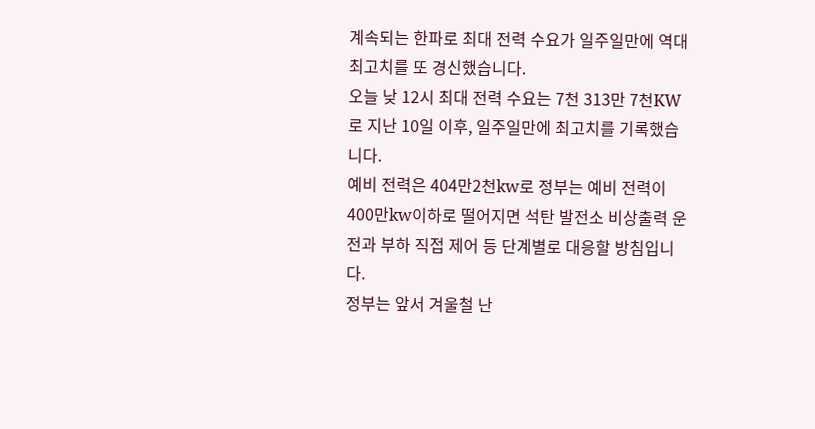계속되는 한파로 최대 전력 수요가 일주일만에 역대 최고치를 또 경신했습니다.
오늘 낮 12시 최대 전력 수요는 7천 313만 7천KW로 지난 10일 이후, 일주일만에 최고치를 기록했습니다.
예비 전력은 404만2천kw로 정부는 예비 전력이 400만kw이하로 떨어지면 석탄 발전소 비상출력 운전과 부하 직접 제어 등 단계별로 대응할 방침입니다.
정부는 앞서 겨울철 난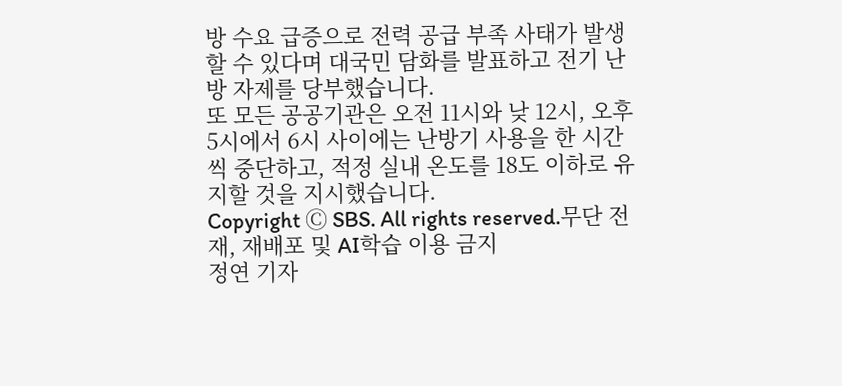방 수요 급증으로 전력 공급 부족 사태가 발생할 수 있다며 대국민 담화를 발표하고 전기 난방 자제를 당부했습니다.
또 모든 공공기관은 오전 11시와 낮 12시, 오후 5시에서 6시 사이에는 난방기 사용을 한 시간씩 중단하고, 적정 실내 온도를 18도 이하로 유지할 것을 지시했습니다.
Copyright Ⓒ SBS. All rights reserved.무단 전재, 재배포 및 AI학습 이용 금지
정연 기자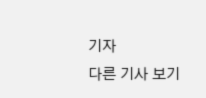기자
다른 기사 보기